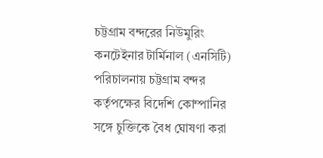চট্টগ্রাম বন্দরের নিউমুরিং কনটেইনার টার্মিনাল (এনসিটি) পরিচালনায় চট্টগ্রাম বন্দর কর্তৃপক্ষের বিদেশি কোম্পানির সঙ্গে চুক্তিকে বৈধ ঘোষণা করা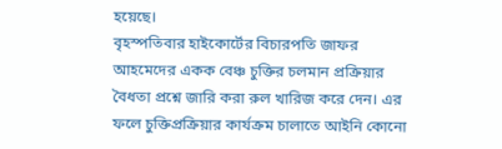হয়েছে।
বৃহস্পতিবার হাইকোর্টের বিচারপতি জাফর আহমেদের একক বেঞ্চ চুক্তির চলমান প্রক্রিয়ার বৈধতা প্রশ্নে জারি করা রুল খারিজ করে দেন। এর ফলে চুক্তিপ্রক্রিয়ার কার্যক্রম চালাতে আইনি কোনো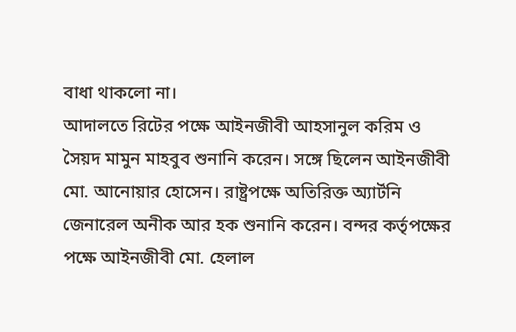বাধা থাকলো না।
আদালতে রিটের পক্ষে আইনজীবী আহসানুল করিম ও সৈয়দ মামুন মাহবুব শুনানি করেন। সঙ্গে ছিলেন আইনজীবী মো. আনোয়ার হোসেন। রাষ্ট্রপক্ষে অতিরিক্ত অ্যার্টনি জেনারেল অনীক আর হক শুনানি করেন। বন্দর কর্তৃপক্ষের পক্ষে আইনজীবী মো. হেলাল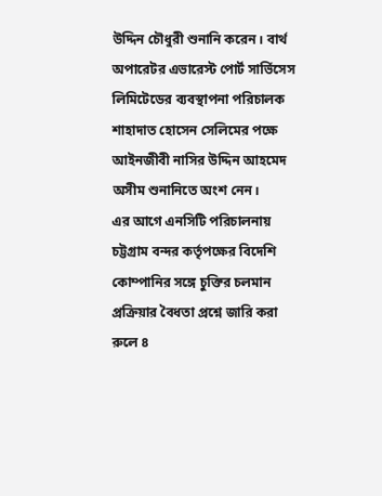উদ্দিন চৌধুরী শুনানি করেন। বার্থ অপারেটর এভারেস্ট পোর্ট সার্ভিসেস লিমিটেডের ব্যবস্থাপনা পরিচালক শাহাদাত হোসেন সেলিমের পক্ষে আইনজীবী নাসির উদ্দিন আহমেদ অসীম শুনানিতে অংশ নেন।
এর আগে এনসিটি পরিচালনায় চট্টগ্রাম বন্দর কর্তৃপক্ষের বিদেশি কোম্পানির সঙ্গে চুক্তির চলমান প্রক্রিয়ার বৈধতা প্রশ্নে জারি করা রুলে ৪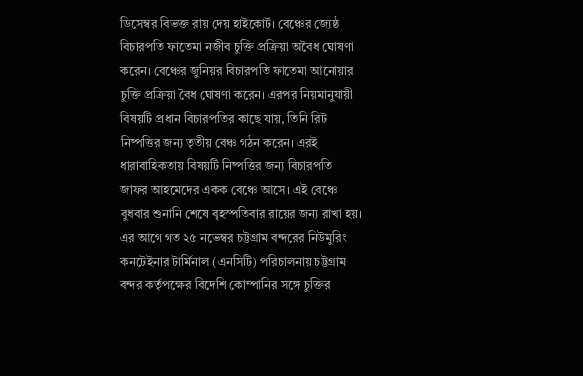ডিসেম্বর বিভক্ত রায় দেয় হাইকোর্ট। বেঞ্চের জ্যেষ্ঠ বিচারপতি ফাতেমা নজীব চুক্তি প্রক্রিয়া অবৈধ ঘোষণা করেন। বেঞ্চের জুনিয়র বিচারপতি ফাতেমা আনোয়ার চুক্তি প্রক্রিয়া বৈধ ঘোষণা করেন। এরপর নিয়মানুযায়ী বিষয়টি প্রধান বিচারপতির কাছে যায়, তিনি রিট নিষ্পত্তির জন্য তৃতীয় বেঞ্চ গঠন করেন। এরই ধারাবাহিকতায় বিষয়টি নিষ্পত্তির জন্য বিচারপতি জাফর আহমেদের একক বেঞ্চে আসে। এই বেঞ্চে বুধবার শুনানি শেষে বৃহস্পতিবার রায়ের জন্য রাখা হয়।
এর আগে গত ২৫ নভেম্বর চট্টগ্রাম বন্দরের নিউমুরিং কনটেইনার টার্মিনাল (এনসিটি) পরিচালনায় চট্টগ্রাম বন্দর কর্তৃপক্ষের বিদেশি কোম্পানির সঙ্গে চুক্তির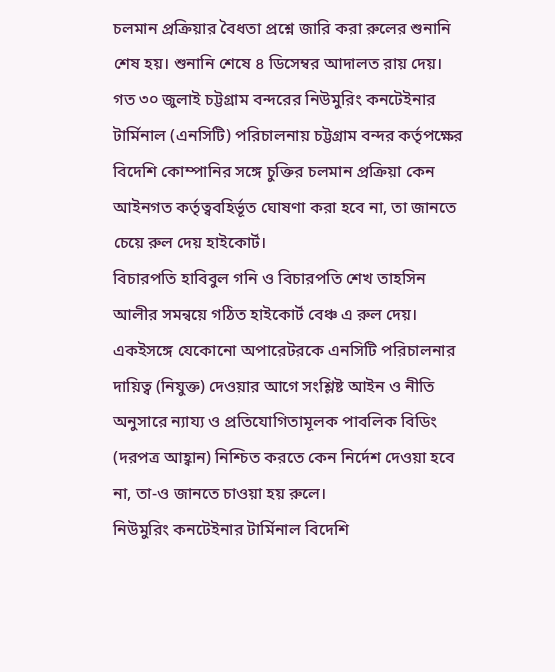চলমান প্রক্রিয়ার বৈধতা প্রশ্নে জারি করা রুলের শুনানি শেষ হয়। শুনানি শেষে ৪ ডিসেম্বর আদালত রায় দেয়।
গত ৩০ জুলাই চট্টগ্রাম বন্দরের নিউমুরিং কনটেইনার টার্মিনাল (এনসিটি) পরিচালনায় চট্টগ্রাম বন্দর কর্তৃপক্ষের বিদেশি কোম্পানির সঙ্গে চুক্তির চলমান প্রক্রিয়া কেন আইনগত কর্তৃত্ববহির্ভূত ঘোষণা করা হবে না, তা জানতে চেয়ে রুল দেয় হাইকোর্ট।
বিচারপতি হাবিবুল গনি ও বিচারপতি শেখ তাহসিন আলীর সমন্বয়ে গঠিত হাইকোর্ট বেঞ্চ এ রুল দেয়। একইসঙ্গে যেকোনো অপারেটরকে এনসিটি পরিচালনার দায়িত্ব (নিযুক্ত) দেওয়ার আগে সংশ্লিষ্ট আইন ও নীতি অনুসারে ন্যায্য ও প্রতিযোগিতামূলক পাবলিক বিডিং (দরপত্র আহ্বান) নিশ্চিত করতে কেন নির্দেশ দেওয়া হবে না, তা-ও জানতে চাওয়া হয় রুলে।
নিউমুরিং কনটেইনার টার্মিনাল বিদেশি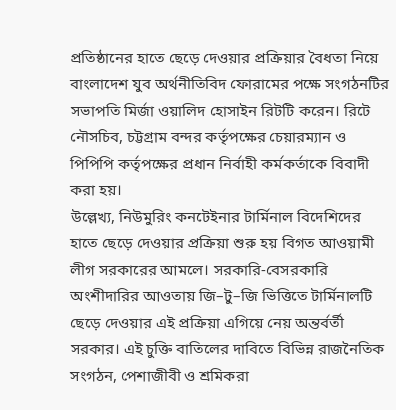প্রতিষ্ঠানের হাতে ছেড়ে দেওয়ার প্রক্রিয়ার বৈধতা নিয়ে বাংলাদেশ যুব অর্থনীতিবিদ ফোরামের পক্ষে সংগঠনটির সভাপতি মির্জা ওয়ালিদ হোসাইন রিটটি করেন। রিটে নৌসচিব, চট্টগ্রাম বন্দর কর্তৃপক্ষের চেয়ারম্যান ও পিপিপি কর্তৃপক্ষের প্রধান নির্বাহী কর্মকর্তাকে বিবাদী করা হয়।
উল্লেখ্য, নিউমুরিং কনটেইনার টার্মিনাল বিদেশিদের হাতে ছেড়ে দেওয়ার প্রক্রিয়া শুরু হয় বিগত আওয়ামী লীগ সরকারের আমলে। সরকারি-বেসরকারি অংশীদারির আওতায় জি–টু–জি ভিত্তিতে টার্মিনালটি ছেড়ে দেওয়ার এই প্রক্রিয়া এগিয়ে নেয় অন্তর্বর্তী সরকার। এই চুক্তি বাতিলের দাবিতে বিভিন্ন রাজনৈতিক সংগঠন, পেশাজীবী ও শ্রমিকরা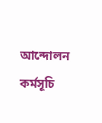আন্দোলন কর্মসূচি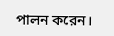পালন করেন।